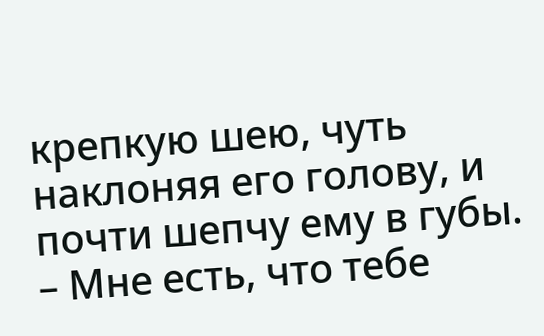крепкую шею, чуть наклоняя его голову, и почти шепчу ему в губы. – Мне есть, что тебе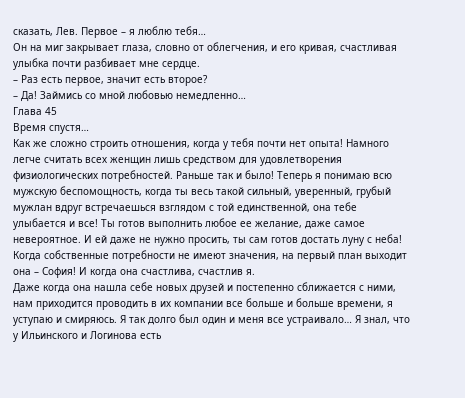сказать, Лев. Первое – я люблю тебя…
Он на миг закрывает глаза, словно от облегчения, и его кривая, счастливая улыбка почти разбивает мне сердце.
– Раз есть первое, значит есть второе?
– Да! Займись со мной любовью немедленно…
Глава 45
Время спустя…
Как же сложно строить отношения, когда у тебя почти нет опыта! Намного легче считать всех женщин лишь средством для удовлетворения физиологических потребностей. Раньше так и было! Теперь я понимаю всю мужскую беспомощность, когда ты весь такой сильный, уверенный, грубый мужлан вдруг встречаешься взглядом с той единственной, она тебе улыбается и все! Ты готов выполнить любое ее желание, даже самое невероятное. И ей даже не нужно просить, ты сам готов достать луну с неба!
Когда собственные потребности не имеют значения, на первый план выходит она – София! И когда она счастлива, счастлив я.
Даже когда она нашла себе новых друзей и постепенно сближается с ними, нам приходится проводить в их компании все больше и больше времени, я уступаю и смиряюсь. Я так долго был один и меня все устраивало… Я знал, что у Ильинского и Логинова есть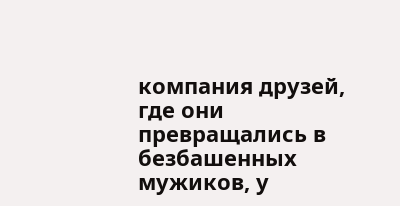компания друзей, где они превращались в безбашенных мужиков, у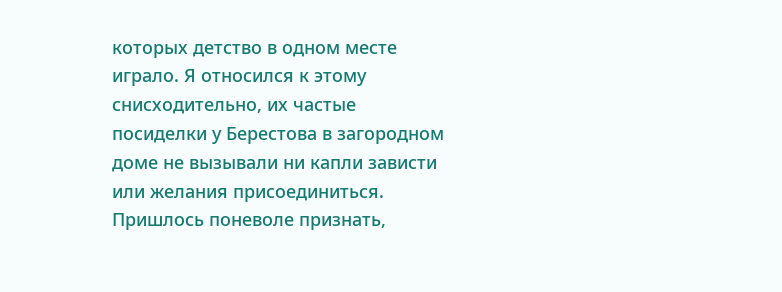которых детство в одном месте играло. Я относился к этому снисходительно, их частые посиделки у Берестова в загородном доме не вызывали ни капли зависти или желания присоединиться. Пришлось поневоле признать,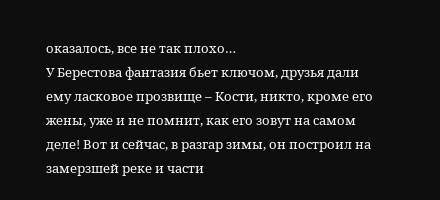оказалось, все не так плохо…
У Берестова фантазия бьет ключом, друзья дали ему ласковое прозвище – Кости, никто, кроме его жены, уже и не помнит, как его зовут на самом деле! Вот и сейчас, в разгар зимы, он построил на замерзшей реке и части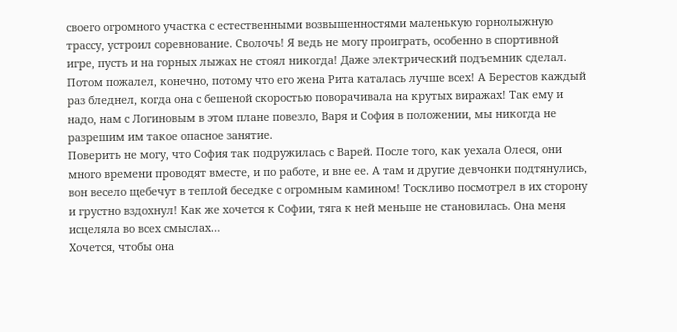своего огромного участка с естественными возвышенностями маленькую горнолыжную трассу, устроил соревнование. Сволочь! Я ведь не могу проиграть, особенно в спортивной игре, пусть и на горных лыжах не стоял никогда! Даже электрический подъемник сделал.
Потом пожалел, конечно, потому что его жена Рита каталась лучше всех! А Берестов каждый раз бледнел, когда она с бешеной скоростью поворачивала на крутых виражах! Так ему и надо, нам с Логиновым в этом плане повезло, Варя и София в положении, мы никогда не разрешим им такое опасное занятие.
Поверить не могу, что София так подружилась с Варей. После того, как уехала Олеся, они много времени проводят вместе, и по работе, и вне ее. А там и другие девчонки подтянулись, вон весело щебечут в теплой беседке с огромным камином! Тоскливо посмотрел в их сторону и грустно вздохнул! Как же хочется к Софии, тяга к ней меньше не становилась. Она меня исцеляла во всех смыслах…
Хочется, чтобы она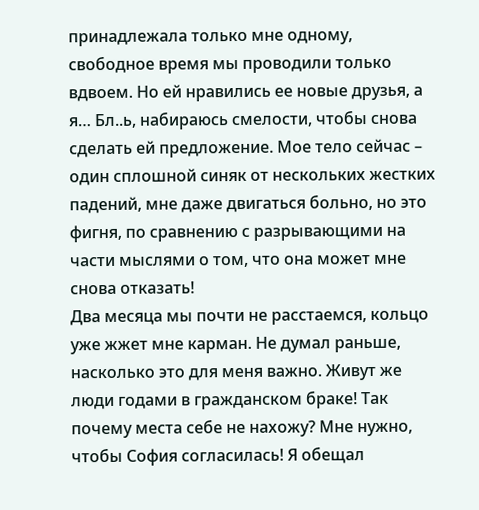принадлежала только мне одному, свободное время мы проводили только вдвоем. Но ей нравились ее новые друзья, а я… Бл..ь, набираюсь смелости, чтобы снова сделать ей предложение. Мое тело сейчас – один сплошной синяк от нескольких жестких падений, мне даже двигаться больно, но это фигня, по сравнению с разрывающими на части мыслями о том, что она может мне снова отказать!
Два месяца мы почти не расстаемся, кольцо уже жжет мне карман. Не думал раньше, насколько это для меня важно. Живут же люди годами в гражданском браке! Так почему места себе не нахожу? Мне нужно, чтобы София согласилась! Я обещал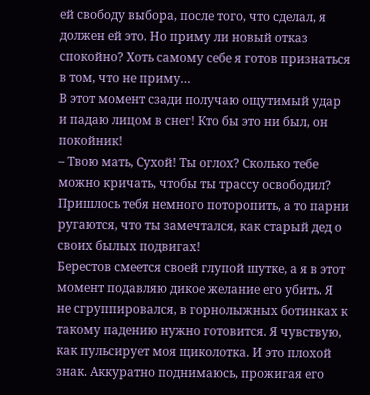ей свободу выбора, после того, что сделал, я должен ей это. Но приму ли новый отказ спокойно? Хоть самому себе я готов признаться в том, что не приму…
В этот момент сзади получаю ощутимый удар и падаю лицом в снег! Кто бы это ни был, он покойник!
– Твою мать, Сухой! Ты оглох? Сколько тебе можно кричать, чтобы ты трассу освободил? Пришлось тебя немного поторопить, а то парни ругаются, что ты замечтался, как старый дед о своих былых подвигах!
Берестов смеется своей глупой шутке, а я в этот момент подавляю дикое желание его убить. Я не сгруппировался, в горнолыжных ботинках к такому падению нужно готовится. Я чувствую, как пульсирует моя щиколотка. И это плохой знак. Аккуратно поднимаюсь, прожигая его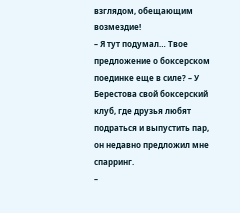взглядом, обещающим возмездие!
– Я тут подумал… Твое предложение о боксерском поединке еще в силе? – У Берестова свой боксерский клуб, где друзья любят подраться и выпустить пар, он недавно предложил мне спарринг.
–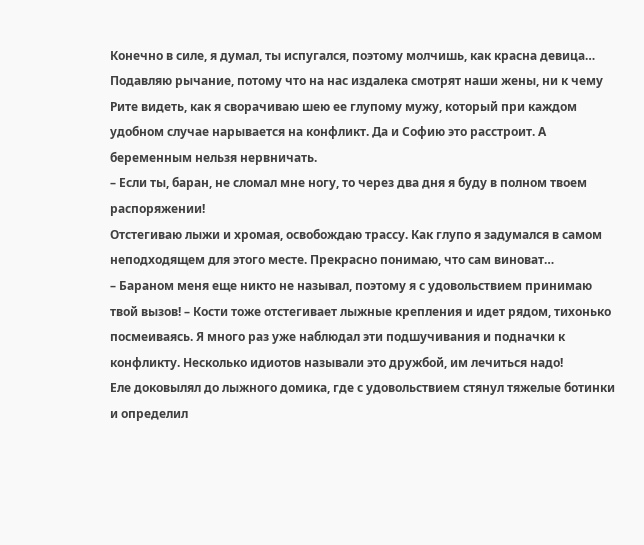Конечно в силе, я думал, ты испугался, поэтому молчишь, как красна девица…
Подавляю рычание, потому что на нас издалека смотрят наши жены, ни к чему Рите видеть, как я сворачиваю шею ее глупому мужу, который при каждом удобном случае нарывается на конфликт. Да и Софию это расстроит. А беременным нельзя нервничать.
– Если ты, баран, не сломал мне ногу, то через два дня я буду в полном твоем распоряжении!
Отстегиваю лыжи и хромая, освобождаю трассу. Как глупо я задумался в самом неподходящем для этого месте. Прекрасно понимаю, что сам виноват…
– Бараном меня еще никто не называл, поэтому я с удовольствием принимаю твой вызов! – Кости тоже отстегивает лыжные крепления и идет рядом, тихонько посмеиваясь. Я много раз уже наблюдал эти подшучивания и подначки к конфликту. Несколько идиотов называли это дружбой, им лечиться надо!
Еле доковылял до лыжного домика, где с удовольствием стянул тяжелые ботинки и определил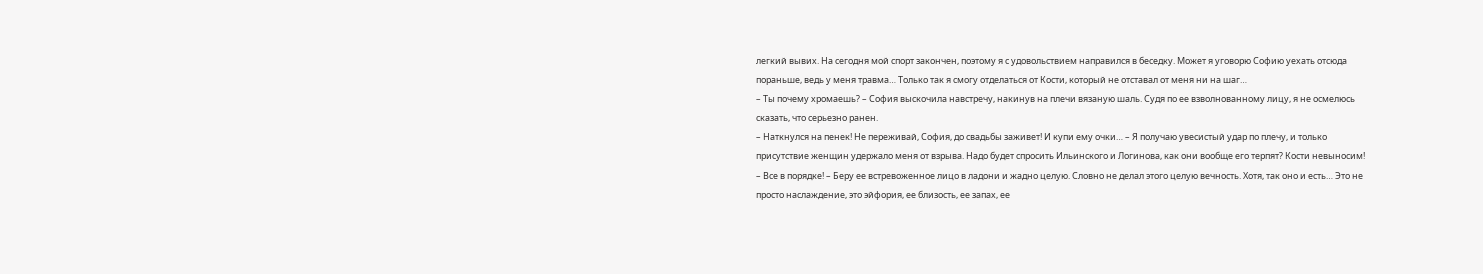легкий вывих. На сегодня мой спорт закончен, поэтому я с удовольствием направился в беседку. Может я уговорю Софию уехать отсюда пораньше, ведь у меня травма… Только так я смогу отделаться от Кости, который не отставал от меня ни на шаг…
– Ты почему хромаешь? – София выскочила навстречу, накинув на плечи вязаную шаль. Судя по ее взволнованному лицу, я не осмелюсь сказать, что серьезно ранен.
– Наткнулся на пенек! Не переживай, София, до свадьбы заживет! И купи ему очки… – Я получаю увесистый удар по плечу, и только присутствие женщин удержало меня от взрыва. Надо будет спросить Ильинского и Логинова, как они вообще его терпят? Кости невыносим!
– Все в порядке! – Беру ее встревоженное лицо в ладони и жадно целую. Словно не делал этого целую вечность. Хотя, так оно и есть… Это не просто наслаждение, это эйфория, ее близость, ее запах, ее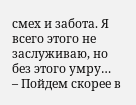смех и забота. Я всего этого не заслуживаю, но без этого умру…
– Пойдем скорее в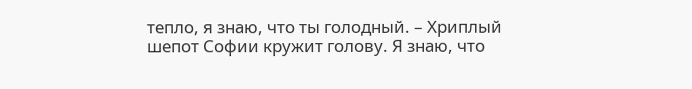тепло, я знаю, что ты голодный. – Хриплый шепот Софии кружит голову. Я знаю, что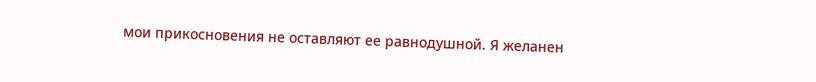мои прикосновения не оставляют ее равнодушной. Я желанен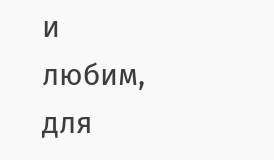и любим, для